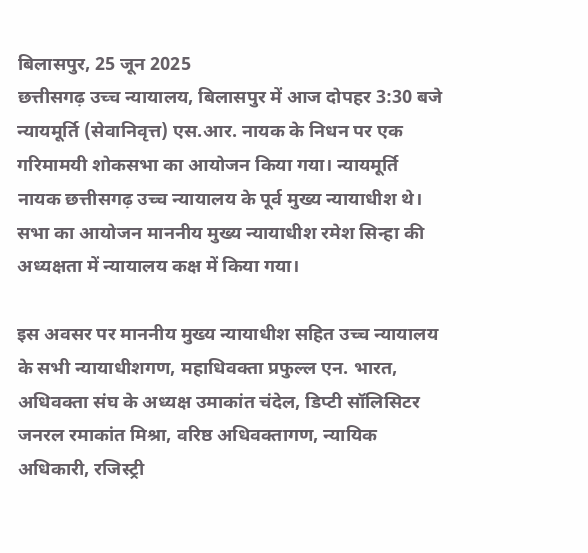बिलासपुर, 25 जून 2025
छत्तीसगढ़ उच्च न्यायालय, बिलासपुर में आज दोपहर 3:30 बजे न्यायमूर्ति (सेवानिवृत्त) एस.आर. नायक के निधन पर एक गरिमामयी शोकसभा का आयोजन किया गया। न्यायमूर्ति नायक छत्तीसगढ़ उच्च न्यायालय के पूर्व मुख्य न्यायाधीश थे। सभा का आयोजन माननीय मुख्य न्यायाधीश रमेश सिन्हा की अध्यक्षता में न्यायालय कक्ष में किया गया।

इस अवसर पर माननीय मुख्य न्यायाधीश सहित उच्च न्यायालय के सभी न्यायाधीशगण, महाधिवक्ता प्रफुल्ल एन. भारत, अधिवक्ता संघ के अध्यक्ष उमाकांत चंदेल, डिप्टी सॉलिसिटर जनरल रमाकांत मिश्रा, वरिष्ठ अधिवक्तागण, न्यायिक अधिकारी, रजिस्ट्री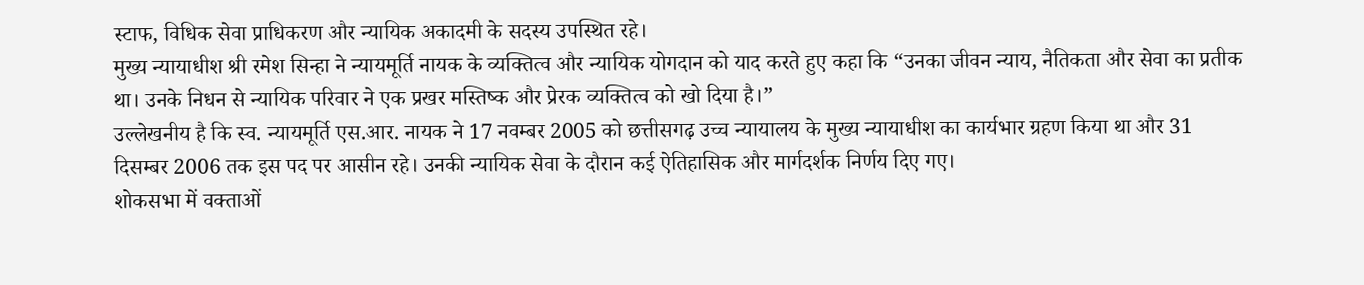स्टाफ, विधिक सेवा प्राधिकरण और न्यायिक अकादमी के सदस्य उपस्थित रहे।
मुख्य न्यायाधीश श्री रमेश सिन्हा ने न्यायमूर्ति नायक के व्यक्तित्व और न्यायिक योगदान को याद करते हुए कहा कि “उनका जीवन न्याय, नैतिकता और सेवा का प्रतीक था। उनके निधन से न्यायिक परिवार ने एक प्रखर मस्तिष्क और प्रेरक व्यक्तित्व को खो दिया है।”
उल्लेखनीय है कि स्व. न्यायमूर्ति एस.आर. नायक ने 17 नवम्बर 2005 को छत्तीसगढ़ उच्च न्यायालय के मुख्य न्यायाधीश का कार्यभार ग्रहण किया था और 31 दिसम्बर 2006 तक इस पद पर आसीन रहे। उनकी न्यायिक सेवा के दौरान कई ऐतिहासिक और मार्गदर्शक निर्णय दिए गए।
शोकसभा में वक्ताओं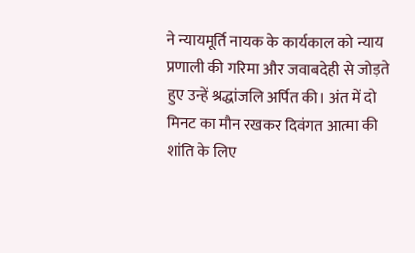ने न्यायमूर्ति नायक के कार्यकाल को न्याय प्रणाली की गरिमा और जवाबदेही से जोड़ते हुए उन्हें श्रद्धांजलि अर्पित की। अंत में दो मिनट का मौन रखकर दिवंगत आत्मा की शांति के लिए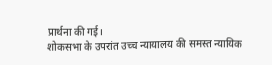प्रार्थना की गई।
शोकसभा के उपरांत उच्च न्यायालय की समस्त न्यायिक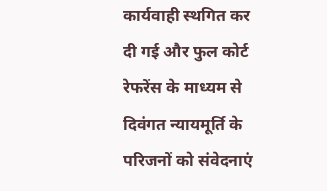कार्यवाही स्थगित कर दी गई और फुल कोर्ट रेफरेंस के माध्यम से दिवंगत न्यायमूर्ति के परिजनों को संवेदनाएं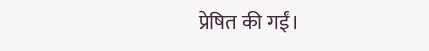प्रेषित की गईं।